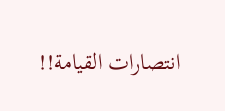انتصارات القيامة!!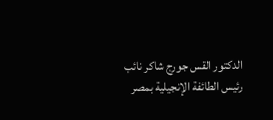الدكتور القس جورج شاكر نائب رئيس الطائفة الإنجيلية بمصر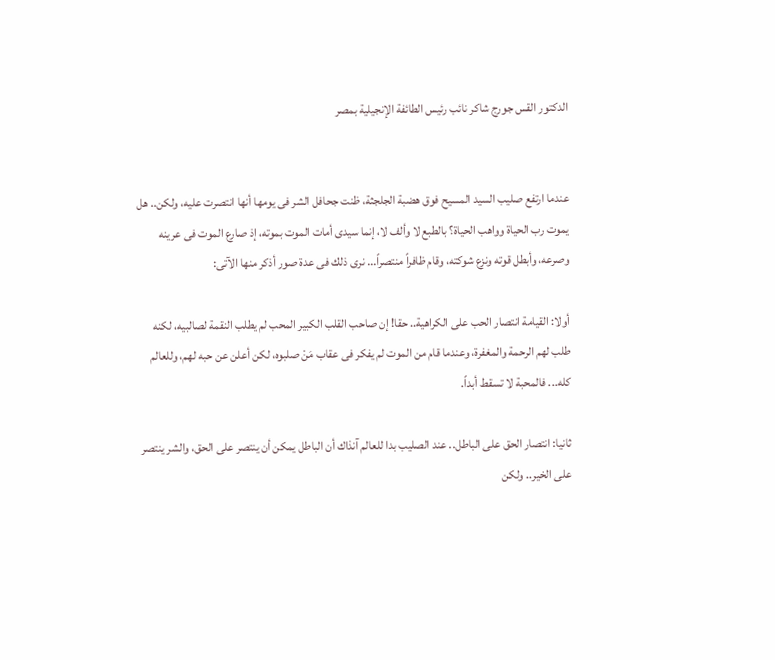الدكتور القس جورج شاكر نائب رئيس الطائفة الإنجيلية بمصر


عندما ارتفع صليب السيد المسيح فوق هضبة الجلجثة، ظنت جحافل الشر فى يومها أنها انتصرت عليه، ولكن.. هل يموت رب الحياة وواهب الحياة؟ بالطبع لا وألف لا، إنما سيدى أمات الموت بموته، إذ صارع الموت فى عرينه وصرعه، وأبطل قوته ونزع شوكته، وقام ظافراً منتصراً... نرى ذلك فى عدة صور أذكر منها الآتى:

أولا: القيامة انتصار الحب على الكراهية.. حقا! إن صاحب القلب الكبير المحب لم يطلب النقمة لصالبيه، لكنه طلب لهم الرحمة والمغفرة، وعندما قام من الموت لم يفكر فى عقاب مَنْ صلبوه، لكن أعلن عن حبه لهم، وللعالم كله... فالمحبة لا تسقط أبداً.

ثانيا: انتصار الحق على الباطل.. عند الصليب بدا للعالم آنذاك أن الباطل يمكن أن ينتصر على الحق، والشر ينتصر على الخير.. ولكن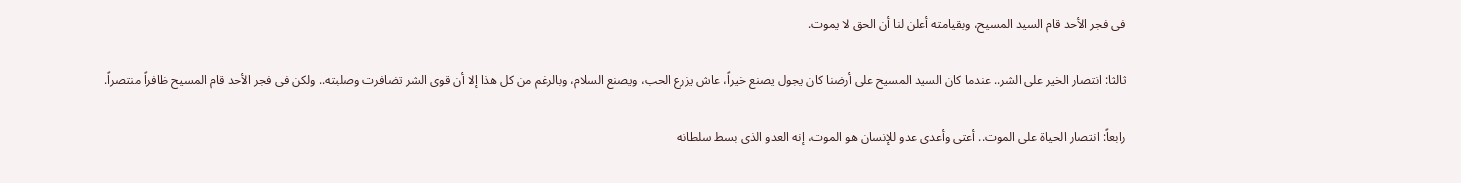فى فجر الأحد قام السيد المسيح، وبقيامته أعلن لنا أن الحق لا يموت.

ثالثا: انتصار الخير على الشر.. عندما كان السيد المسيح على أرضنا كان يجول يصنع خيراً، عاش يزرع الحب، ويصنع السلام، وبالرغم من كل هذا إلا أن قوى الشر تضافرت وصلبته.. ولكن فى فجر الأحد قام المسيح ظافراً منتصراً.

رابعاً: انتصار الحياة على الموت.. أعتى وأعدى عدو للإنسان هو الموت، إنه العدو الذى بسط سلطانه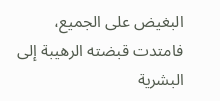البغيض على الجميع، فامتدت قبضته الرهيبة إلى البشرية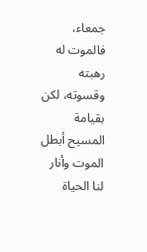جمعاء، فالموت له رهبته وقسوته، لكن بقيامة المسيح أبطل الموت وأنار لنا الحياة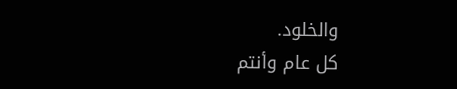والخلود.
كل عام وأنتم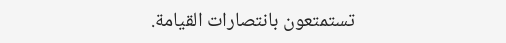تستمتعون بانتصارات القيامة.